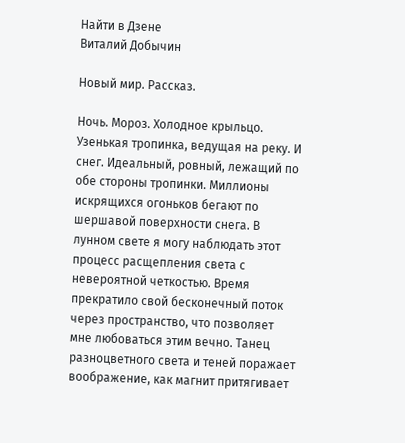Найти в Дзене
Виталий Добычин

Новый мир. Рассказ.

Ночь. Мороз. Холодное крыльцо. Узенькая тропинка, ведущая на реку. И снег. Идеальный, ровный, лежащий по обе стороны тропинки. Миллионы искрящихся огоньков бегают по шершавой поверхности снега. В лунном свете я могу наблюдать этот процесс расщепления света с невероятной четкостью. Время прекратило свой бесконечный поток через пространство, что позволяет мне любоваться этим вечно. Танец разноцветного света и теней поражает воображение, как магнит притягивает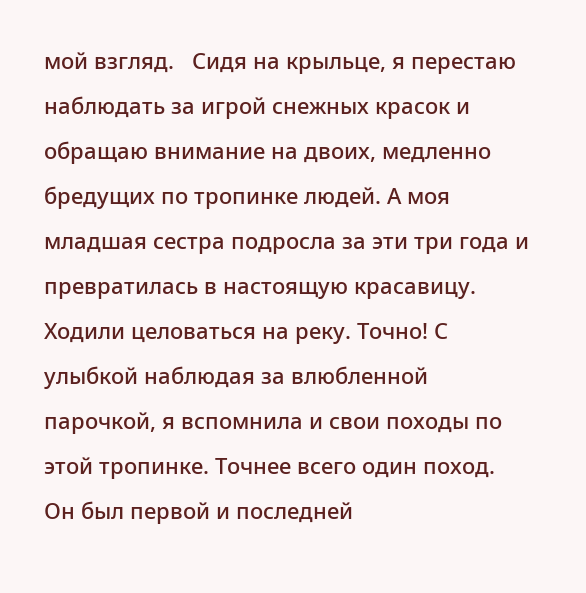мой взгляд.   Сидя на крыльце, я перестаю наблюдать за игрой снежных красок и обращаю внимание на двоих, медленно бредущих по тропинке людей. А моя младшая сестра подросла за эти три года и превратилась в настоящую красавицу. Ходили целоваться на реку. Точно! С улыбкой наблюдая за влюбленной парочкой, я вспомнила и свои походы по этой тропинке. Точнее всего один поход. Он был первой и последней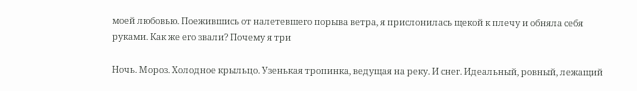моей любовью. Поежившись от налетевшего порыва ветра, я прислонилась щекой к плечу и обняла себя руками. Как же его звали? Почему я три

Ночь. Мороз. Холодное крыльцо. Узенькая тропинка, ведущая на реку. И снег. Идеальный, ровный, лежащий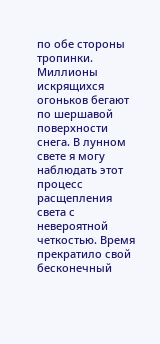по обе стороны тропинки. Миллионы искрящихся огоньков бегают по шершавой поверхности снега. В лунном свете я могу наблюдать этот процесс расщепления света с невероятной четкостью. Время прекратило свой бесконечный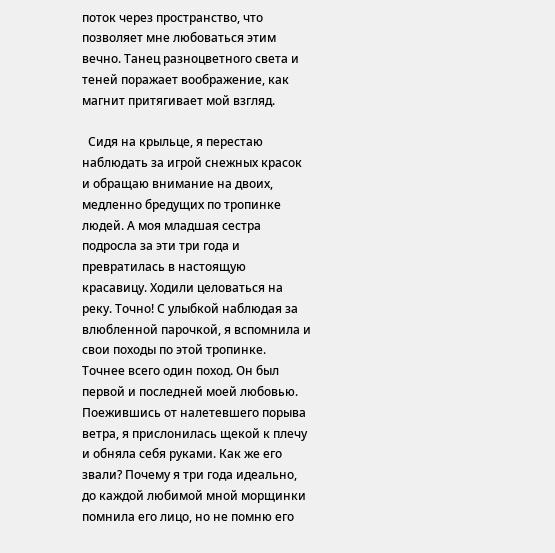поток через пространство, что позволяет мне любоваться этим вечно. Танец разноцветного света и теней поражает воображение, как магнит притягивает мой взгляд.

  Сидя на крыльце, я перестаю наблюдать за игрой снежных красок и обращаю внимание на двоих, медленно бредущих по тропинке людей. А моя младшая сестра подросла за эти три года и превратилась в настоящую красавицу. Ходили целоваться на реку. Точно! С улыбкой наблюдая за влюбленной парочкой, я вспомнила и свои походы по этой тропинке. Точнее всего один поход. Он был первой и последней моей любовью. Поежившись от налетевшего порыва ветра, я прислонилась щекой к плечу и обняла себя руками. Как же его звали? Почему я три года идеально, до каждой любимой мной морщинки помнила его лицо, но не помню его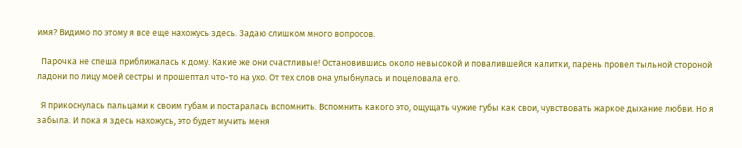имя? Видимо по этому я все еще нахожусь здесь. Задаю слишком много вопросов.

  Парочка не спеша приближалась к дому. Какие же они счастливые! Остановившись около невысокой и повалившейся калитки, парень провел тыльной стороной ладони по лицу моей сестры и прошептал что-то на ухо. От тех слов она улыбнулась и поцеловала его.

  Я прикоснулась пальцами к своим губам и постаралась вспомнить. Вспомнить какого это, ощущать чужие губы как свои, чувствовать жаркое дыхание любви. Но я забыла. И пока я здесь нахожусь, это будет мучить меня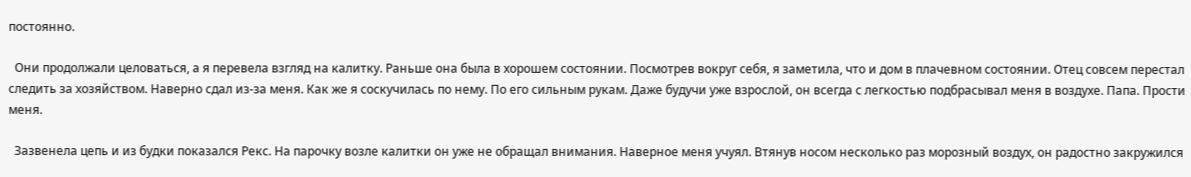постоянно.

  Они продолжали целоваться, а я перевела взгляд на калитку. Раньше она была в хорошем состоянии. Посмотрев вокруг себя, я заметила, что и дом в плачевном состоянии. Отец совсем перестал следить за хозяйством. Наверно сдал из-за меня. Как же я соскучилась по нему. По его сильным рукам. Даже будучи уже взрослой, он всегда с легкостью подбрасывал меня в воздухе. Папа. Прости меня.

  Зазвенела цепь и из будки показался Рекс. На парочку возле калитки он уже не обращал внимания. Наверное меня учуял. Втянув носом несколько раз морозный воздух, он радостно закружился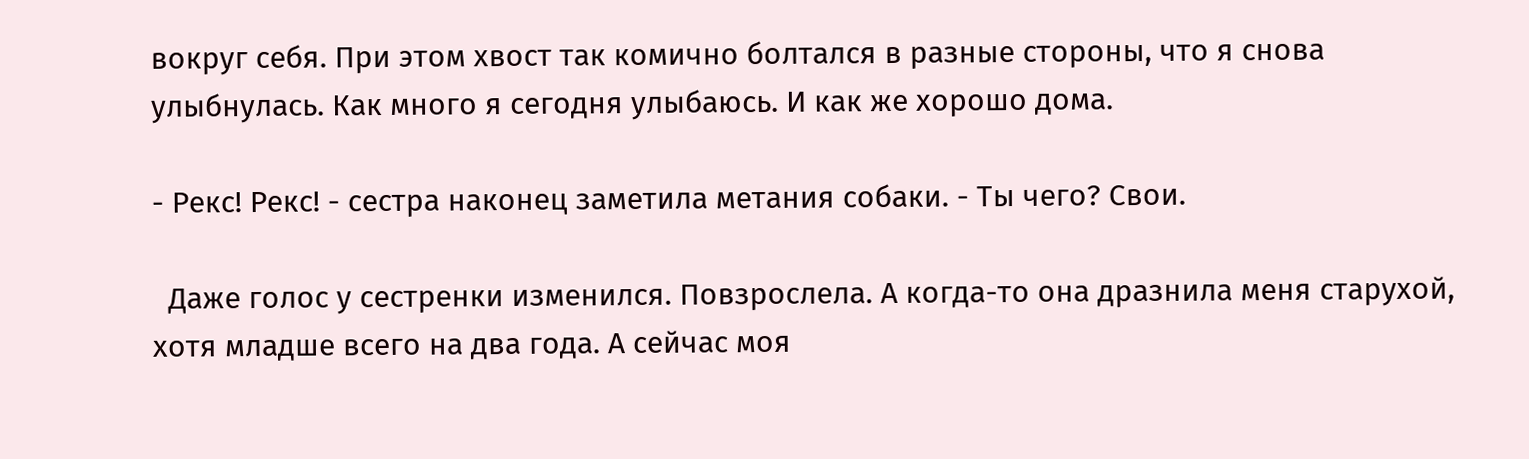вокруг себя. При этом хвост так комично болтался в разные стороны, что я снова улыбнулась. Как много я сегодня улыбаюсь. И как же хорошо дома.

- Рекс! Рекс! - сестра наконец заметила метания собаки. - Ты чего? Свои.

  Даже голос у сестренки изменился. Повзрослела. А когда-то она дразнила меня старухой, хотя младше всего на два года. А сейчас моя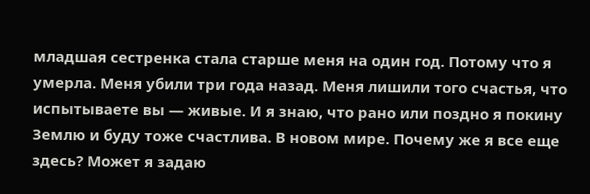младшая сестренка стала старше меня на один год. Потому что я умерла. Меня убили три года назад. Меня лишили того счастья, что испытываете вы — живые. И я знаю, что рано или поздно я покину Землю и буду тоже счастлива. В новом мире. Почему же я все еще здесь? Может я задаю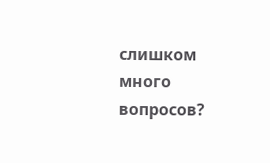слишком много вопросов?